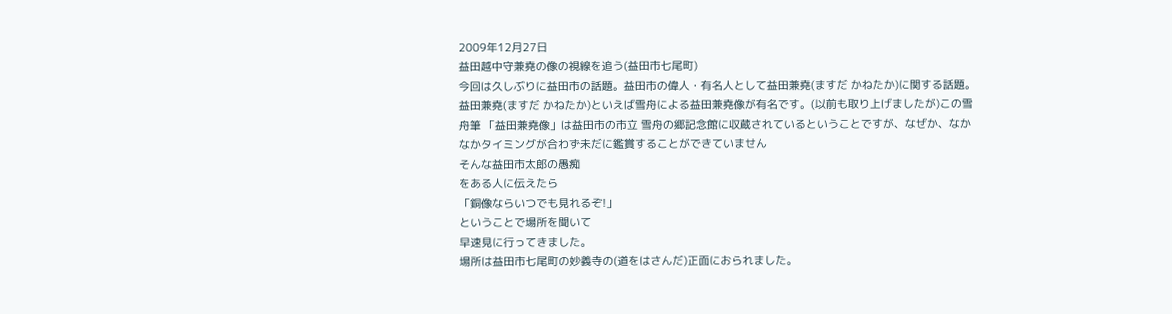2009年12月27日
益田越中守兼堯の像の視線を追う(益田市七尾町)
今回は久しぶりに益田市の話題。益田市の偉人・有名人として益田兼堯(ますだ かねたか)に関する話題。
益田兼堯(ますだ かねたか)といえば雪舟による益田兼堯像が有名です。(以前も取り上げましたが)この雪舟筆 「益田兼堯像」は益田市の市立 雪舟の郷記念館に収蔵されているということですが、なぜか、なかなかタイミングが合わず未だに鑑賞することができていません
そんな益田市太郎の愚痴
をある人に伝えたら
「銅像ならいつでも見れるぞ!」
ということで場所を聞いて
早速見に行ってきました。
場所は益田市七尾町の妙義寺の(道をはさんだ)正面におられました。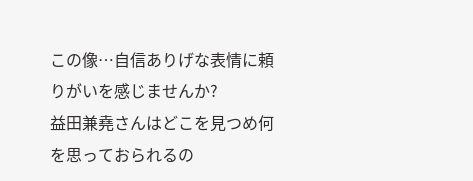この像…自信ありげな表情に頼りがいを感じませんか?
益田兼堯さんはどこを見つめ何を思っておられるの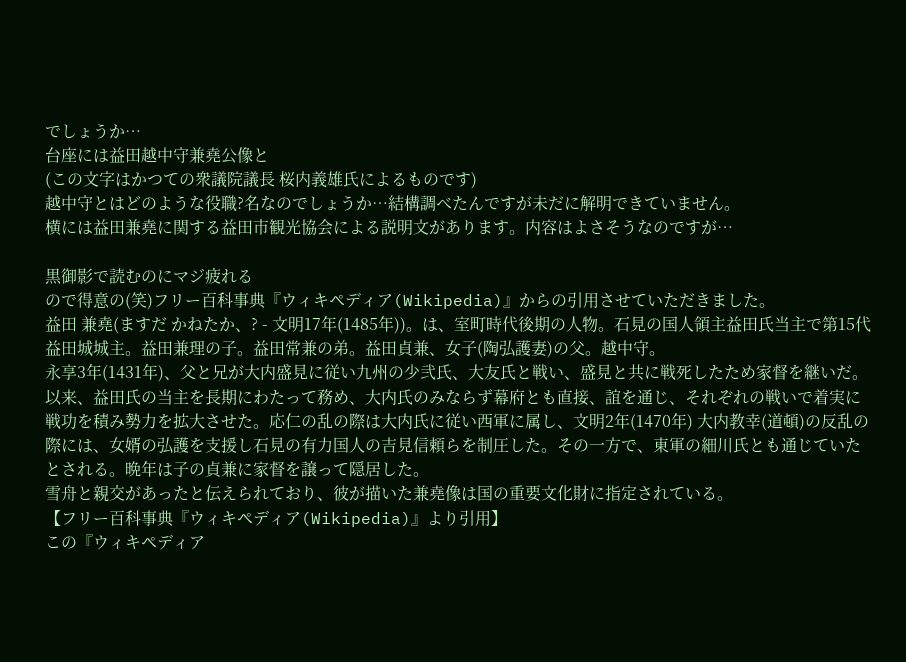でしょうか…
台座には益田越中守兼堯公像と
(この文字はかつての衆議院議長 桜内義雄氏によるものです)
越中守とはどのような役職?名なのでしょうか…結構調べたんですが未だに解明できていません。
横には益田兼堯に関する益田市観光協会による説明文があります。内容はよさそうなのですが…

黒御影で読むのにマジ疲れる
ので得意の(笑)フリー百科事典『ウィキペディア(Wikipedia)』からの引用させていただきました。
益田 兼堯(ますだ かねたか、? - 文明17年(1485年))。は、室町時代後期の人物。石見の国人領主益田氏当主で第15代益田城城主。益田兼理の子。益田常兼の弟。益田貞兼、女子(陶弘護妻)の父。越中守。
永享3年(1431年)、父と兄が大内盛見に従い九州の少弐氏、大友氏と戦い、盛見と共に戦死したため家督を継いだ。以来、益田氏の当主を長期にわたって務め、大内氏のみならず幕府とも直接、誼を通じ、それぞれの戦いで着実に戦功を積み勢力を拡大させた。応仁の乱の際は大内氏に従い西軍に属し、文明2年(1470年) 大内教幸(道頓)の反乱の際には、女婿の弘護を支援し石見の有力国人の吉見信頼らを制圧した。その一方で、東軍の細川氏とも通じていたとされる。晩年は子の貞兼に家督を譲って隠居した。
雪舟と親交があったと伝えられており、彼が描いた兼堯像は国の重要文化財に指定されている。
【フリー百科事典『ウィキペディア(Wikipedia)』より引用】
この『ウィキペディア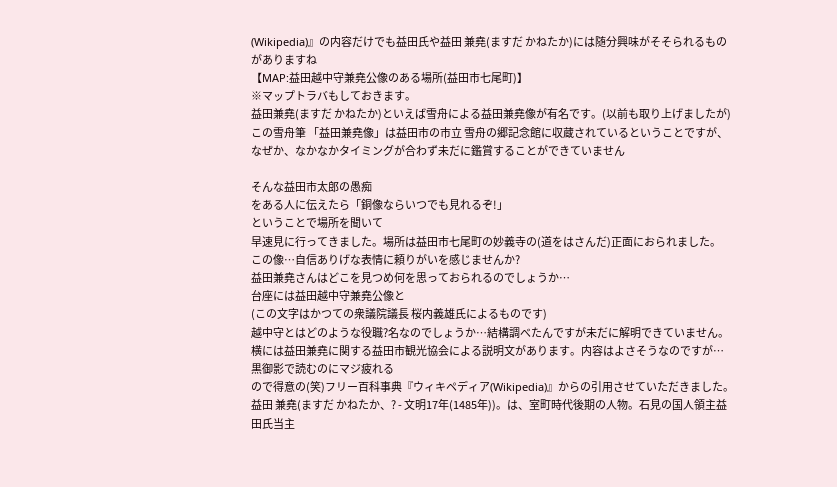(Wikipedia)』の内容だけでも益田氏や益田 兼堯(ますだ かねたか)には随分興味がそそられるものがありますね
【MAP:益田越中守兼堯公像のある場所(益田市七尾町)】
※マップトラバもしておきます。
益田兼堯(ますだ かねたか)といえば雪舟による益田兼堯像が有名です。(以前も取り上げましたが)この雪舟筆 「益田兼堯像」は益田市の市立 雪舟の郷記念館に収蔵されているということですが、なぜか、なかなかタイミングが合わず未だに鑑賞することができていません

そんな益田市太郎の愚痴
をある人に伝えたら「銅像ならいつでも見れるぞ!」
ということで場所を聞いて
早速見に行ってきました。場所は益田市七尾町の妙義寺の(道をはさんだ)正面におられました。
この像…自信ありげな表情に頼りがいを感じませんか?
益田兼堯さんはどこを見つめ何を思っておられるのでしょうか…
台座には益田越中守兼堯公像と
(この文字はかつての衆議院議長 桜内義雄氏によるものです)
越中守とはどのような役職?名なのでしょうか…結構調べたんですが未だに解明できていません。
横には益田兼堯に関する益田市観光協会による説明文があります。内容はよさそうなのですが…
黒御影で読むのにマジ疲れる
ので得意の(笑)フリー百科事典『ウィキペディア(Wikipedia)』からの引用させていただきました。益田 兼堯(ますだ かねたか、? - 文明17年(1485年))。は、室町時代後期の人物。石見の国人領主益田氏当主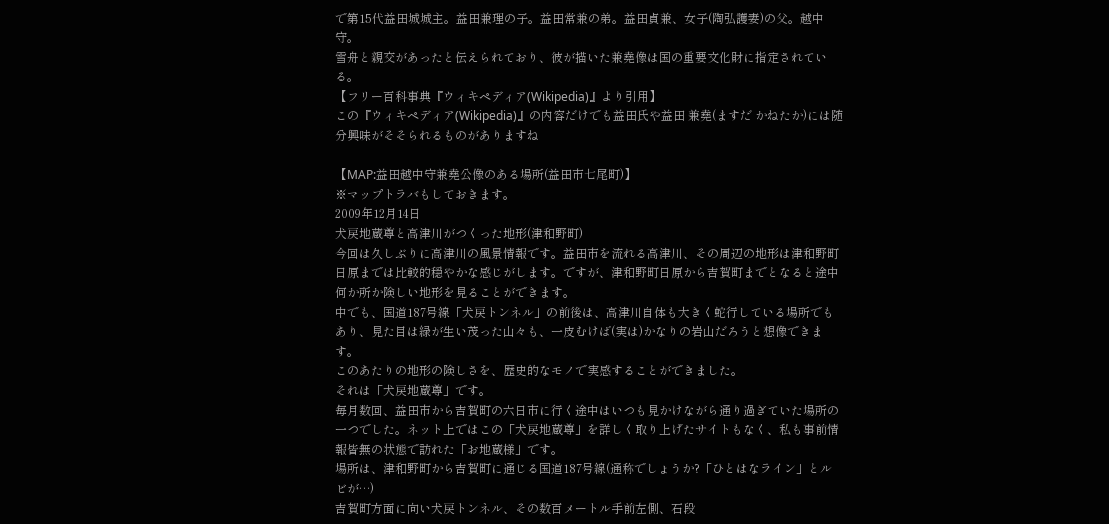で第15代益田城城主。益田兼理の子。益田常兼の弟。益田貞兼、女子(陶弘護妻)の父。越中守。
雪舟と親交があったと伝えられており、彼が描いた兼堯像は国の重要文化財に指定されている。
【フリー百科事典『ウィキペディア(Wikipedia)』より引用】
この『ウィキペディア(Wikipedia)』の内容だけでも益田氏や益田 兼堯(ますだ かねたか)には随分興味がそそられるものがありますね

【MAP:益田越中守兼堯公像のある場所(益田市七尾町)】
※マップトラバもしておきます。
2009年12月14日
犬戻地蔵尊と高津川がつくった地形(津和野町)
今回は久しぶりに高津川の風景情報です。益田市を流れる高津川、その周辺の地形は津和野町日原までは比較的穏やかな感じがします。ですが、津和野町日原から吉賀町までとなると途中何か所か険しい地形を見ることができます。
中でも、国道187号線「犬戻トンネル」の前後は、高津川自体も大きく蛇行している場所でもあり、見た目は緑が生い茂った山々も、一皮むけば(実は)かなりの岩山だろうと想像できます。
このあたりの地形の険しさを、歴史的なモノで実感することができました。
それは「犬戻地蔵尊」です。
毎月数回、益田市から吉賀町の六日市に行く途中はいつも見かけながら通り過ぎていた場所の一つでした。ネット上ではこの「犬戻地蔵尊」を詳しく取り上げたサイトもなく、私も事前情報皆無の状態で訪れた「お地蔵様」です。
場所は、津和野町から吉賀町に通じる国道187号線(通称でしょうか?「ひとはなライン」とルビが…)
吉賀町方面に向い犬戻トンネル、その数百メートル手前左側、石段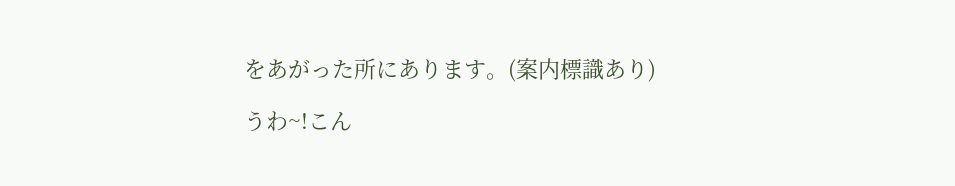をあがった所にあります。(案内標識あり)

うわ~!こん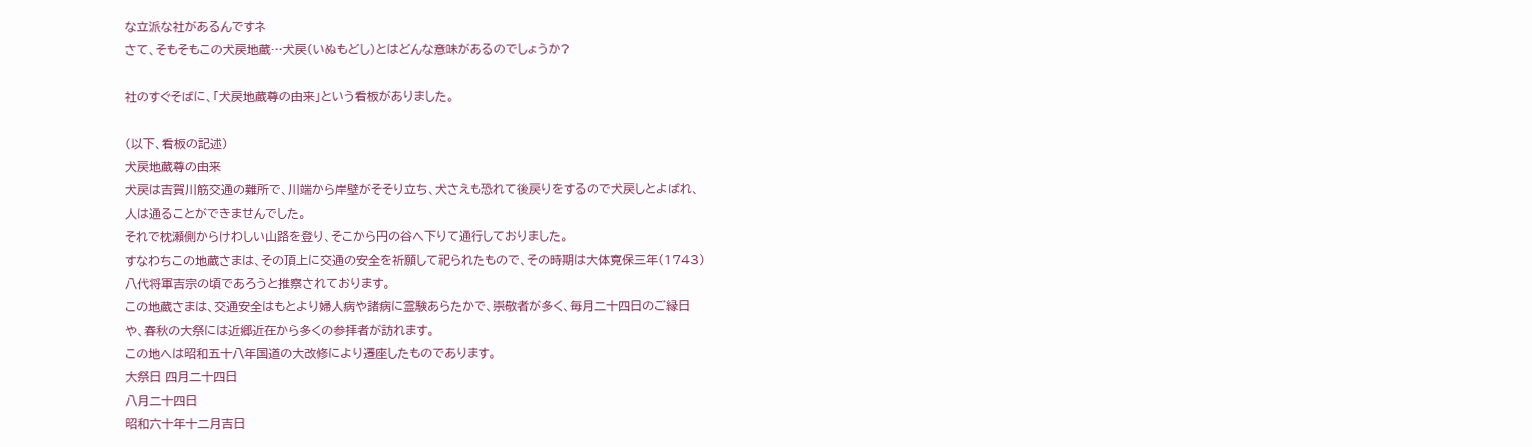な立派な社があるんですネ
さて、そもそもこの犬戻地蔵…犬戻(いぬもどし)とはどんな意味があるのでしょうか?

社のすぐそばに、「犬戻地蔵尊の由来」という看板がありました。

(以下、看板の記述)
犬戻地蔵尊の由来
犬戻は吉賀川筋交通の難所で、川端から岸壁がそそり立ち、犬さえも恐れて後戻りをするので犬戻しとよばれ、
人は通ることができませんでした。
それで枕瀬側からけわしい山路を登り、そこから円の谷へ下りて通行しておりました。
すなわちこの地蔵さまは、その頂上に交通の安全を祈願して祀られたもので、その時期は大体寛保三年(1743)
八代将軍吉宗の頃であろうと推察されております。
この地蔵さまは、交通安全はもとより婦人病や諸病に霊験あらたかで、崇敬者が多く、毎月二十四日のご縁日
や、春秋の大祭には近郷近在から多くの参拝者が訪れます。
この地へは昭和五十八年国道の大改修により遷座したものであります。
大祭日 四月二十四日
八月二十四日
昭和六十年十二月吉日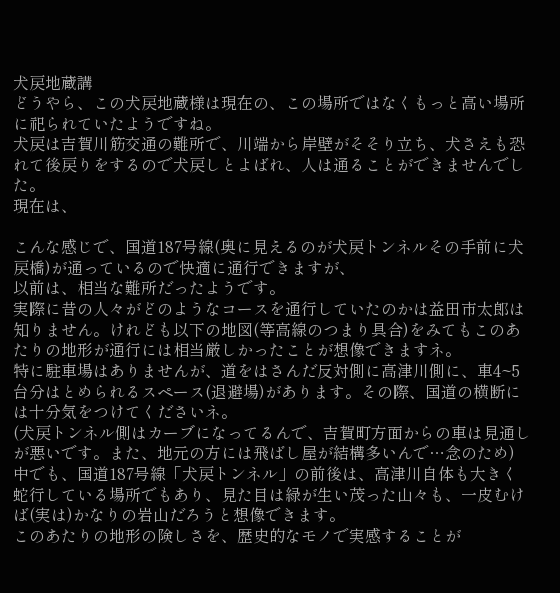犬戻地蔵講
どうやら、この犬戻地蔵様は現在の、この場所ではなくもっと高い場所に祀られていたようですね。
犬戻は吉賀川筋交通の難所で、川端から岸壁がそそり立ち、犬さえも恐れて後戻りをするので犬戻しとよばれ、人は通ることができませんでした。
現在は、

こんな感じで、国道187号線(奥に見えるのが犬戻トンネルその手前に犬戻橋)が通っているので快適に通行できますが、
以前は、相当な難所だったようです。
実際に昔の人々がどのようなコースを通行していたのかは益田市太郎は知りません。けれども以下の地図(等高線のつまり具合)をみてもこのあたりの地形が通行には相当厳しかったことが想像できますネ。
特に駐車場はありませんが、道をはさんだ反対側に高津川側に、車4~5台分はとめられるスペース(退避場)があります。その際、国道の横断には十分気をつけてくださいネ。
(犬戻トンネル側はカーブになってるんで、吉賀町方面からの車は見通しが悪いです。また、地元の方には飛ばし屋が結構多いんで…念のため)
中でも、国道187号線「犬戻トンネル」の前後は、高津川自体も大きく蛇行している場所でもあり、見た目は緑が生い茂った山々も、一皮むけば(実は)かなりの岩山だろうと想像できます。
このあたりの地形の険しさを、歴史的なモノで実感することが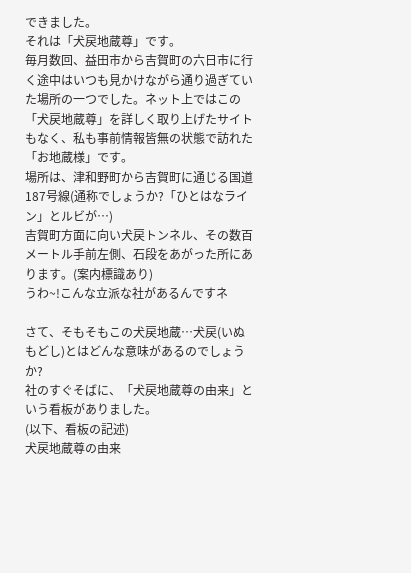できました。
それは「犬戻地蔵尊」です。
毎月数回、益田市から吉賀町の六日市に行く途中はいつも見かけながら通り過ぎていた場所の一つでした。ネット上ではこの「犬戻地蔵尊」を詳しく取り上げたサイトもなく、私も事前情報皆無の状態で訪れた「お地蔵様」です。
場所は、津和野町から吉賀町に通じる国道187号線(通称でしょうか?「ひとはなライン」とルビが…)
吉賀町方面に向い犬戻トンネル、その数百メートル手前左側、石段をあがった所にあります。(案内標識あり)
うわ~!こんな立派な社があるんですネ

さて、そもそもこの犬戻地蔵…犬戻(いぬもどし)とはどんな意味があるのでしょうか?
社のすぐそばに、「犬戻地蔵尊の由来」という看板がありました。
(以下、看板の記述)
犬戻地蔵尊の由来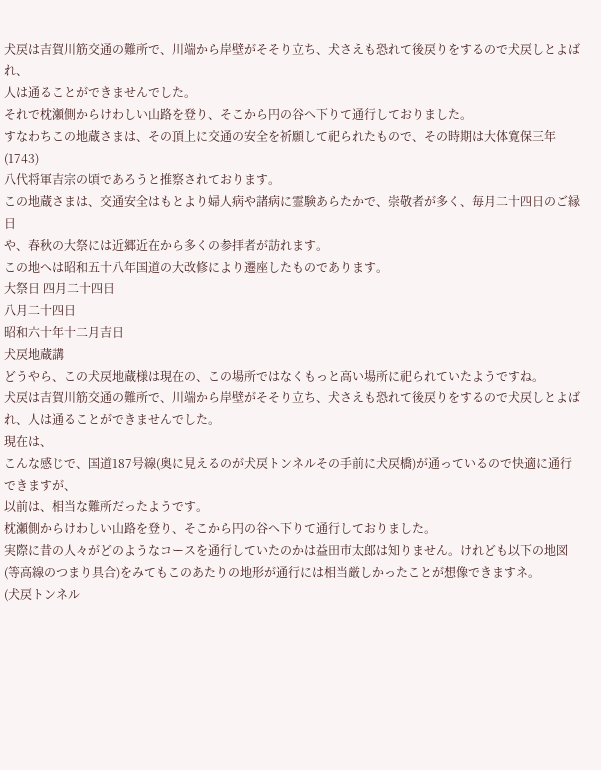犬戻は吉賀川筋交通の難所で、川端から岸壁がそそり立ち、犬さえも恐れて後戻りをするので犬戻しとよばれ、
人は通ることができませんでした。
それで枕瀬側からけわしい山路を登り、そこから円の谷へ下りて通行しておりました。
すなわちこの地蔵さまは、その頂上に交通の安全を祈願して祀られたもので、その時期は大体寛保三年(1743)
八代将軍吉宗の頃であろうと推察されております。
この地蔵さまは、交通安全はもとより婦人病や諸病に霊験あらたかで、崇敬者が多く、毎月二十四日のご縁日
や、春秋の大祭には近郷近在から多くの参拝者が訪れます。
この地へは昭和五十八年国道の大改修により遷座したものであります。
大祭日 四月二十四日
八月二十四日
昭和六十年十二月吉日
犬戻地蔵講
どうやら、この犬戻地蔵様は現在の、この場所ではなくもっと高い場所に祀られていたようですね。
犬戻は吉賀川筋交通の難所で、川端から岸壁がそそり立ち、犬さえも恐れて後戻りをするので犬戻しとよばれ、人は通ることができませんでした。
現在は、
こんな感じで、国道187号線(奥に見えるのが犬戻トンネルその手前に犬戻橋)が通っているので快適に通行できますが、
以前は、相当な難所だったようです。
枕瀬側からけわしい山路を登り、そこから円の谷へ下りて通行しておりました。
実際に昔の人々がどのようなコースを通行していたのかは益田市太郎は知りません。けれども以下の地図(等高線のつまり具合)をみてもこのあたりの地形が通行には相当厳しかったことが想像できますネ。
(犬戻トンネル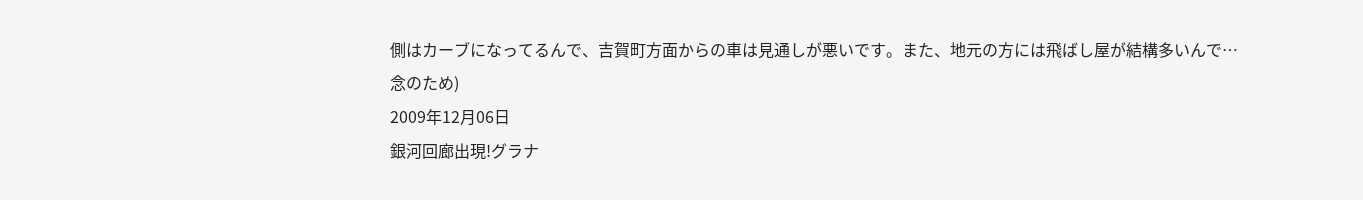側はカーブになってるんで、吉賀町方面からの車は見通しが悪いです。また、地元の方には飛ばし屋が結構多いんで…念のため)
2009年12月06日
銀河回廊出現!グラナ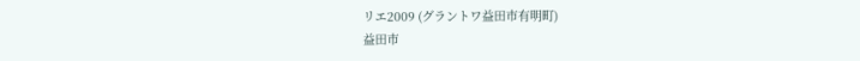リエ2009 (グラントワ益田市有明町)
益田市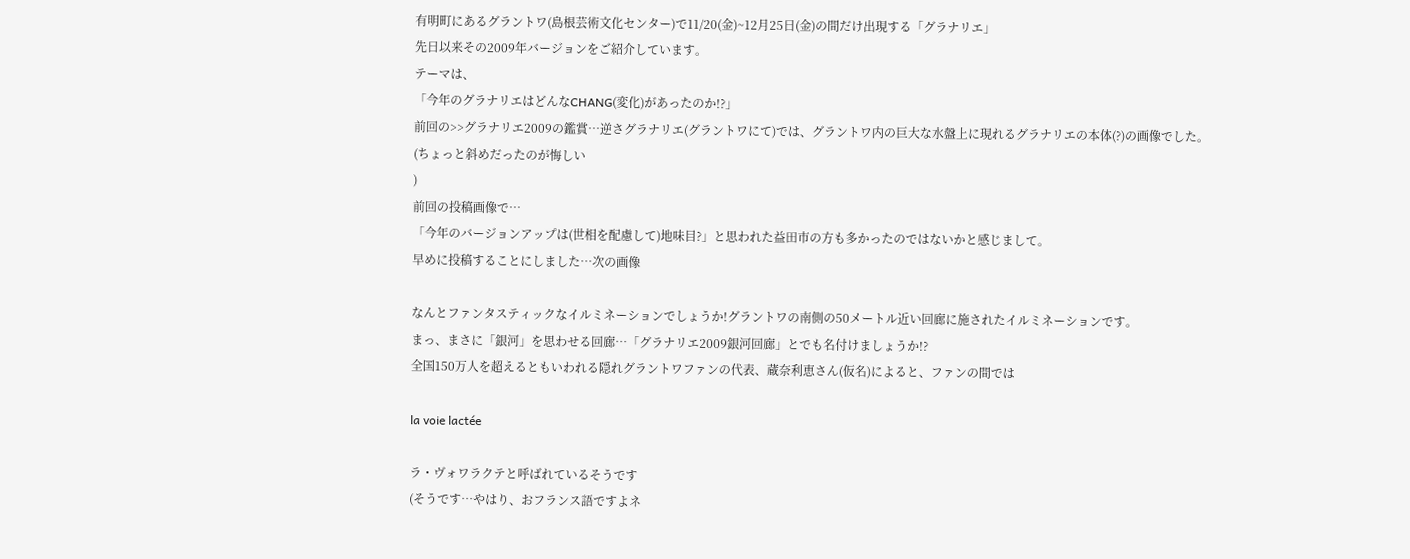有明町にあるグラントワ(島根芸術文化センター)で11/20(金)~12月25日(金)の間だけ出現する「グラナリエ」
先日以来その2009年バージョンをご紹介しています。
テーマは、
「今年のグラナリエはどんなCHANG(変化)があったのか!?」
前回の>>グラナリエ2009の鑑賞…逆さグラナリエ(グラントワにて)では、グラントワ内の巨大な水盤上に現れるグラナリエの本体(?)の画像でした。
(ちょっと斜めだったのが悔しい
)
前回の投稿画像で…
「今年のバージョンアップは(世相を配慮して)地味目?」と思われた益田市の方も多かったのではないかと感じまして。
早めに投稿することにしました…次の画像

なんとファンタスティックなイルミネーションでしょうか!グラントワの南側の50メートル近い回廊に施されたイルミネーションです。
まっ、まさに「銀河」を思わせる回廊…「グラナリエ2009銀河回廊」とでも名付けましょうか!?
全国150万人を超えるともいわれる隠れグラントワファンの代表、蔵奈利恵さん(仮名)によると、ファンの間では

la voie lactée

ラ・ヴォワラクテと呼ばれているそうです
(そうです…やはり、おフランス語ですよネ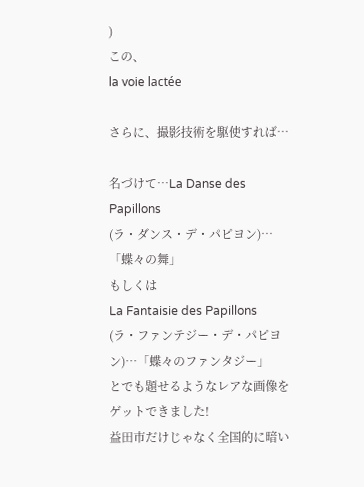)
この、
la voie lactée

さらに、撮影技術を駆使すれば…

名づけて…La Danse des Papillons
(ラ・ダンス・デ・パピヨン)…「蝶々の舞」
もしくは
La Fantaisie des Papillons
(ラ・ファンテジー・デ・パピヨン)…「蝶々のファンタジー」
とでも題せるようなレアな画像をゲットできました!
益田市だけじゃなく全国的に暗い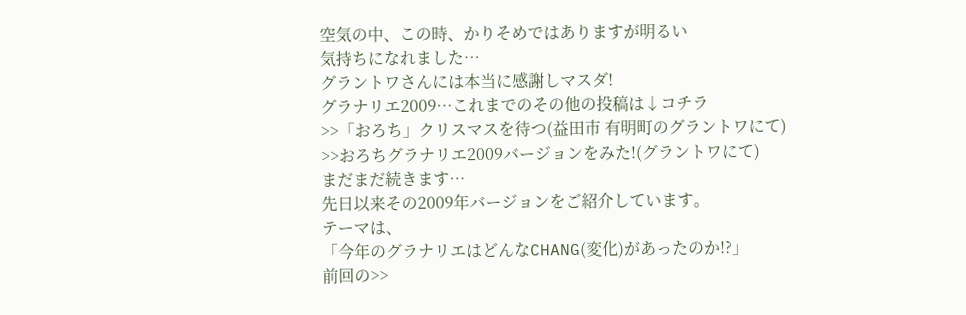空気の中、この時、かりそめではありますが明るい
気持ちになれました…
グラントワさんには本当に感謝しマスダ!
グラナリエ2009…これまでのその他の投稿は↓コチラ
>>「おろち」クリスマスを待つ(益田市 有明町のグラントワにて)
>>おろちグラナリエ2009バージョンをみた!(グラントワにて)
まだまだ続きます…
先日以来その2009年バージョンをご紹介しています。
テーマは、
「今年のグラナリエはどんなCHANG(変化)があったのか!?」
前回の>>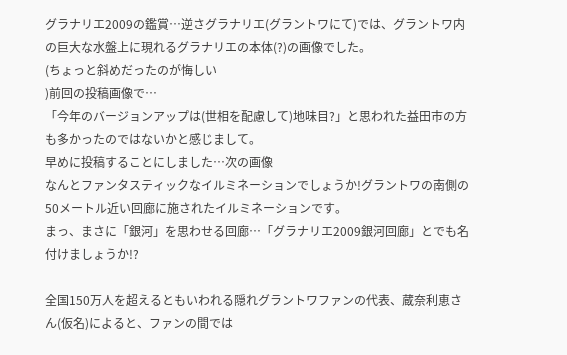グラナリエ2009の鑑賞…逆さグラナリエ(グラントワにて)では、グラントワ内の巨大な水盤上に現れるグラナリエの本体(?)の画像でした。
(ちょっと斜めだったのが悔しい
)前回の投稿画像で…
「今年のバージョンアップは(世相を配慮して)地味目?」と思われた益田市の方も多かったのではないかと感じまして。
早めに投稿することにしました…次の画像
なんとファンタスティックなイルミネーションでしょうか!グラントワの南側の50メートル近い回廊に施されたイルミネーションです。
まっ、まさに「銀河」を思わせる回廊…「グラナリエ2009銀河回廊」とでも名付けましょうか!?

全国150万人を超えるともいわれる隠れグラントワファンの代表、蔵奈利恵さん(仮名)によると、ファンの間では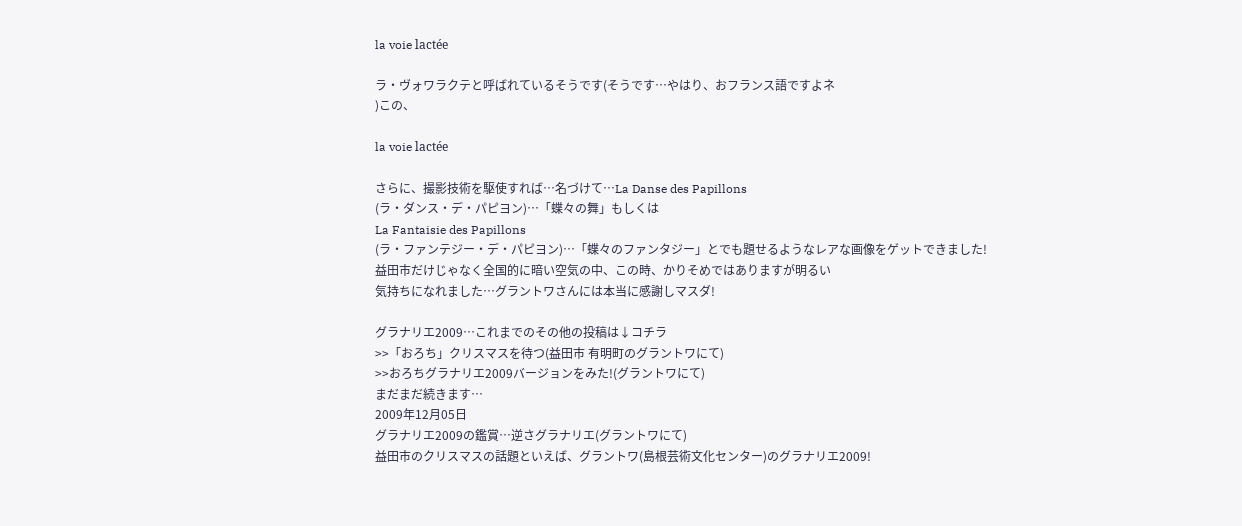la voie lactée

ラ・ヴォワラクテと呼ばれているそうです(そうです…やはり、おフランス語ですよネ
)この、

la voie lactée

さらに、撮影技術を駆使すれば…名づけて…La Danse des Papillons
(ラ・ダンス・デ・パピヨン)…「蝶々の舞」もしくは
La Fantaisie des Papillons
(ラ・ファンテジー・デ・パピヨン)…「蝶々のファンタジー」とでも題せるようなレアな画像をゲットできました!
益田市だけじゃなく全国的に暗い空気の中、この時、かりそめではありますが明るい
気持ちになれました…グラントワさんには本当に感謝しマスダ!

グラナリエ2009…これまでのその他の投稿は↓コチラ
>>「おろち」クリスマスを待つ(益田市 有明町のグラントワにて)
>>おろちグラナリエ2009バージョンをみた!(グラントワにて)
まだまだ続きます…
2009年12月05日
グラナリエ2009の鑑賞…逆さグラナリエ(グラントワにて)
益田市のクリスマスの話題といえば、グラントワ(島根芸術文化センター)のグラナリエ2009!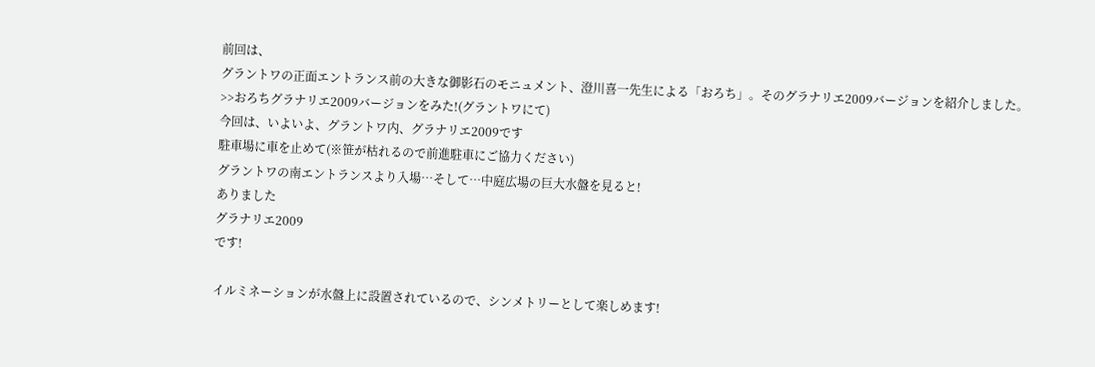前回は、
グラントワの正面エントランス前の大きな御影石のモニュメント、澄川喜一先生による「おろち」。そのグラナリエ2009バージョンを紹介しました。
>>おろちグラナリエ2009バージョンをみた!(グラントワにて)
今回は、いよいよ、グラントワ内、グラナリエ2009です
駐車場に車を止めて(※笹が枯れるので前進駐車にご協力ください)
グラントワの南エントランスより入場…そして…中庭広場の巨大水盤を見ると!
ありました
グラナリエ2009
です!

イルミネーションが水盤上に設置されているので、シンメトリーとして楽しめます!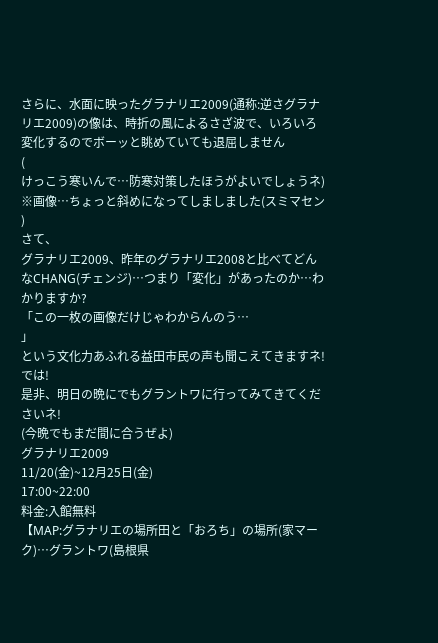さらに、水面に映ったグラナリエ2009(通称:逆さグラナリエ2009)の像は、時折の風によるさざ波で、いろいろ変化するのでボーッと眺めていても退屈しません
(
けっこう寒いんで…防寒対策したほうがよいでしょうネ)
※画像…ちょっと斜めになってしましました(スミマセン
)
さて、
グラナリエ2009、昨年のグラナリエ2008と比べてどんなCHANG(チェンジ)…つまり「変化」があったのか…わかりますか?
「この一枚の画像だけじゃわからんのう…
」
という文化力あふれる益田市民の声も聞こえてきますネ!
では!
是非、明日の晩にでもグラントワに行ってみてきてくださいネ!
(今晩でもまだ間に合うぜよ)
グラナリエ2009
11/20(金)~12月25日(金)
17:00~22:00
料金:入館無料
【MAP:グラナリエの場所田と「おろち」の場所(家マーク)…グラントワ(島根県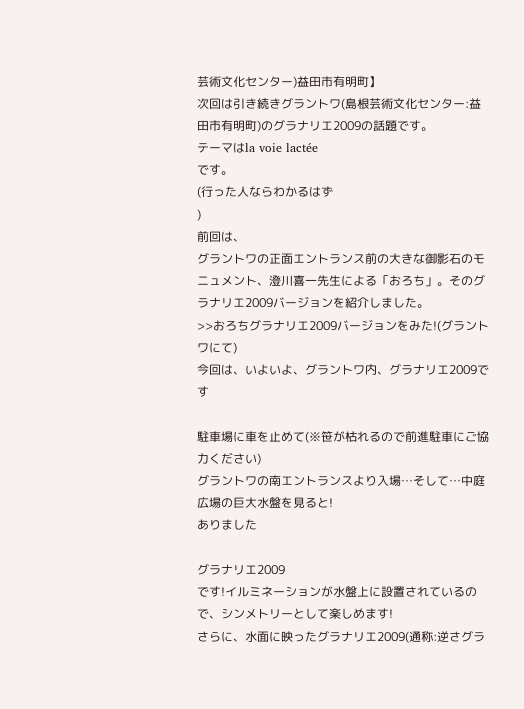芸術文化センター)益田市有明町】
次回は引き続きグラントワ(島根芸術文化センター:益田市有明町)のグラナリエ2009の話題です。
テーマはla voie lactée
です。
(行った人ならわかるはず
)
前回は、
グラントワの正面エントランス前の大きな御影石のモニュメント、澄川喜一先生による「おろち」。そのグラナリエ2009バージョンを紹介しました。
>>おろちグラナリエ2009バージョンをみた!(グラントワにて)
今回は、いよいよ、グラントワ内、グラナリエ2009です

駐車場に車を止めて(※笹が枯れるので前進駐車にご協力ください)
グラントワの南エントランスより入場…そして…中庭広場の巨大水盤を見ると!
ありました

グラナリエ2009
です!イルミネーションが水盤上に設置されているので、シンメトリーとして楽しめます!
さらに、水面に映ったグラナリエ2009(通称:逆さグラ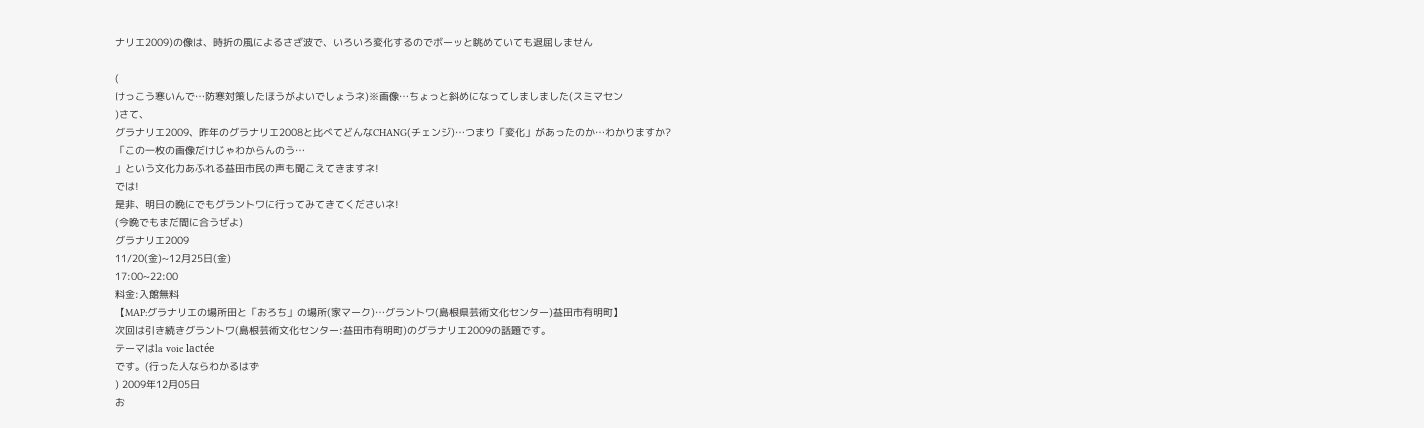ナリエ2009)の像は、時折の風によるさざ波で、いろいろ変化するのでボーッと眺めていても退屈しません

(
けっこう寒いんで…防寒対策したほうがよいでしょうネ)※画像…ちょっと斜めになってしましました(スミマセン
)さて、
グラナリエ2009、昨年のグラナリエ2008と比べてどんなCHANG(チェンジ)…つまり「変化」があったのか…わかりますか?
「この一枚の画像だけじゃわからんのう…
」という文化力あふれる益田市民の声も聞こえてきますネ!
では!
是非、明日の晩にでもグラントワに行ってみてきてくださいネ!
(今晩でもまだ間に合うぜよ)
グラナリエ2009
11/20(金)~12月25日(金)
17:00~22:00
料金:入館無料
【MAP:グラナリエの場所田と「おろち」の場所(家マーク)…グラントワ(島根県芸術文化センター)益田市有明町】
次回は引き続きグラントワ(島根芸術文化センター:益田市有明町)のグラナリエ2009の話題です。
テーマはla voie lactée
です。(行った人ならわかるはず
) 2009年12月05日
お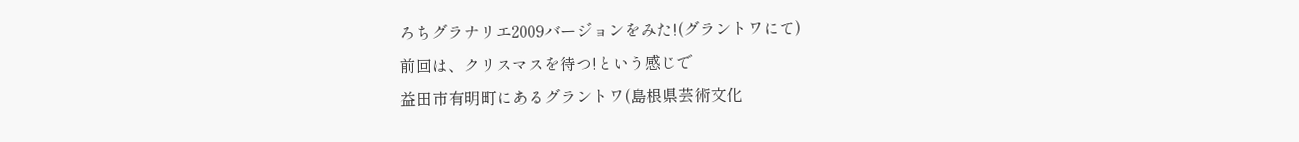ろちグラナリエ2009バージョンをみた!(グラントワにて)
前回は、クリスマスを待つ!という感じで
益田市有明町にあるグラントワ(島根県芸術文化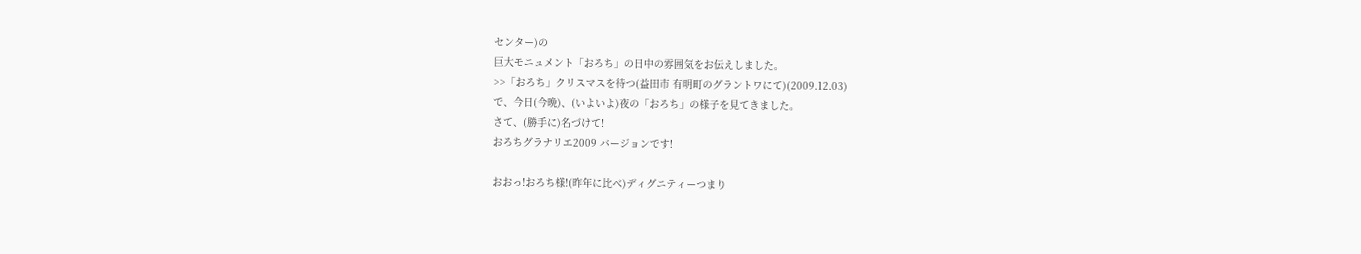センター)の
巨大モニュメント「おろち」の日中の雰囲気をお伝えしました。
>>「おろち」クリスマスを待つ(益田市 有明町のグラントワにて)(2009.12.03)
で、今日(今晩)、(いよいよ)夜の「おろち」の様子を見てきました。
さて、(勝手に)名づけて!
おろちグラナリエ2009 バージョンです!

おおっ!おろち様!(昨年に比べ)ディグニティーつまり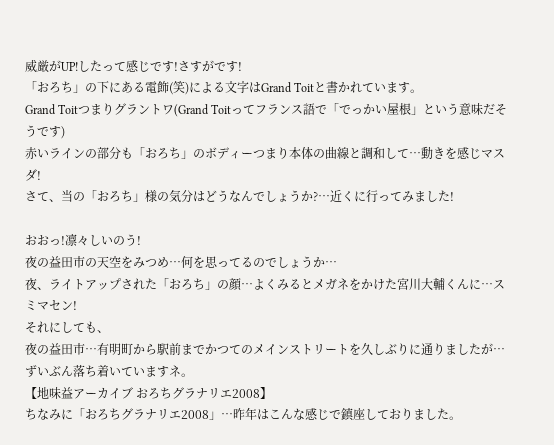威厳がUP!したって感じです!さすがです!
「おろち」の下にある電飾(笑)による文字はGrand Toitと書かれています。
Grand Toitつまりグラントワ(Grand Toitってフランス語で「でっかい屋根」という意味だそうです)
赤いラインの部分も「おろち」のボディーつまり本体の曲線と調和して…動きを感じマスダ!
さて、当の「おろち」様の気分はどうなんでしょうか?…近くに行ってみました!

おおっ!凛々しいのう!
夜の益田市の天空をみつめ…何を思ってるのでしょうか…
夜、ライトアップされた「おろち」の顔…よくみるとメガネをかけた宮川大輔くんに…スミマセン!
それにしても、
夜の益田市…有明町から駅前までかつてのメインストリートを久しぶりに通りましたが…ずいぶん落ち着いていますネ。
【地味益アーカイブ おろちグラナリエ2008】
ちなみに「おろちグラナリエ2008」…昨年はこんな感じで鎮座しておりました。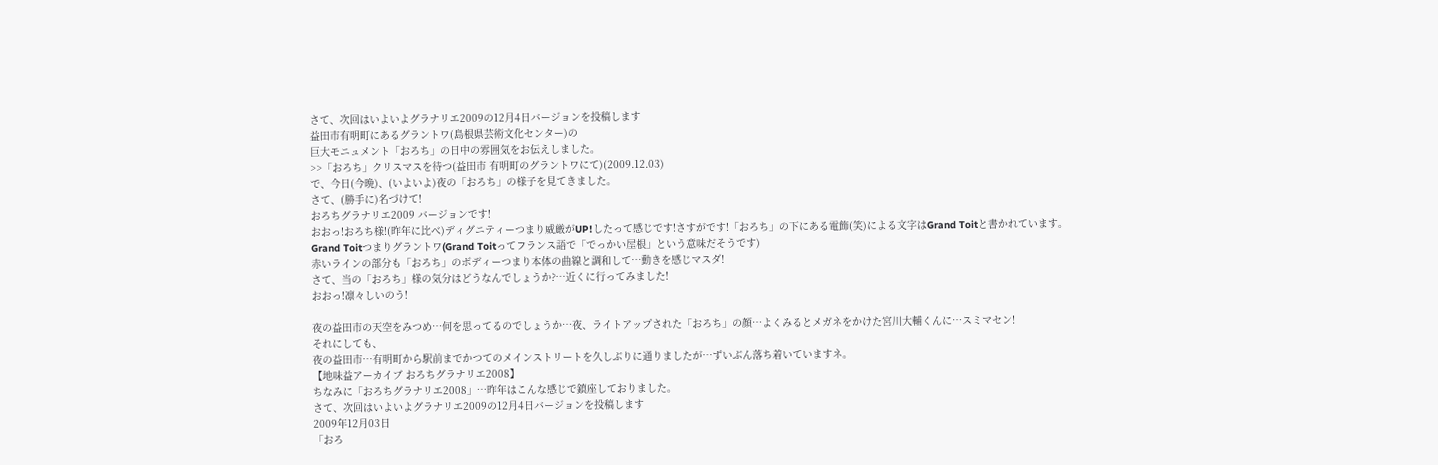さて、次回はいよいよグラナリエ2009の12月4日バージョンを投稿します
益田市有明町にあるグラントワ(島根県芸術文化センター)の
巨大モニュメント「おろち」の日中の雰囲気をお伝えしました。
>>「おろち」クリスマスを待つ(益田市 有明町のグラントワにて)(2009.12.03)
で、今日(今晩)、(いよいよ)夜の「おろち」の様子を見てきました。
さて、(勝手に)名づけて!
おろちグラナリエ2009 バージョンです!
おおっ!おろち様!(昨年に比べ)ディグニティーつまり威厳がUP!したって感じです!さすがです!「おろち」の下にある電飾(笑)による文字はGrand Toitと書かれています。
Grand Toitつまりグラントワ(Grand Toitってフランス語で「でっかい屋根」という意味だそうです)
赤いラインの部分も「おろち」のボディーつまり本体の曲線と調和して…動きを感じマスダ!
さて、当の「おろち」様の気分はどうなんでしょうか?…近くに行ってみました!
おおっ!凛々しいのう!

夜の益田市の天空をみつめ…何を思ってるのでしょうか…夜、ライトアップされた「おろち」の顔…よくみるとメガネをかけた宮川大輔くんに…スミマセン!
それにしても、
夜の益田市…有明町から駅前までかつてのメインストリートを久しぶりに通りましたが…ずいぶん落ち着いていますネ。
【地味益アーカイブ おろちグラナリエ2008】
ちなみに「おろちグラナリエ2008」…昨年はこんな感じで鎮座しておりました。
さて、次回はいよいよグラナリエ2009の12月4日バージョンを投稿します
2009年12月03日
「おろ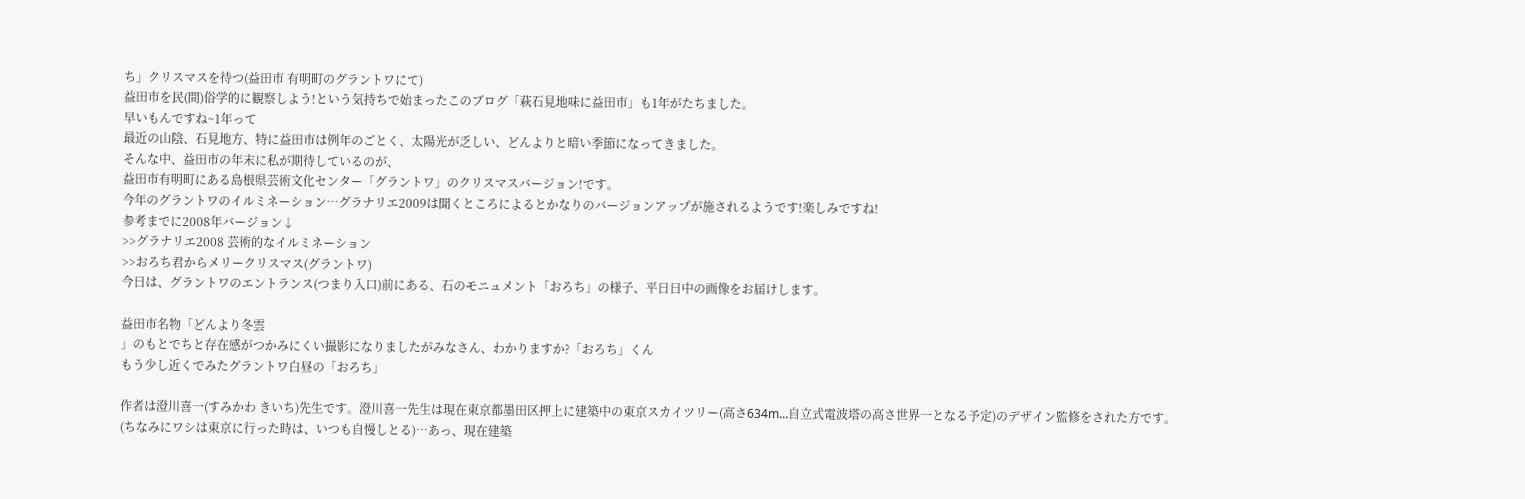ち」クリスマスを待つ(益田市 有明町のグラントワにて)
益田市を民(間)俗学的に観察しよう!という気持ちで始まったこのブログ「萩石見地味に益田市」も1年がたちました。
早いもんですね~1年って
最近の山陰、石見地方、特に益田市は例年のごとく、太陽光が乏しい、どんよりと暗い季節になってきました。
そんな中、益田市の年末に私が期待しているのが、
益田市有明町にある島根県芸術文化センター「グラントワ」のクリスマスバージョン!です。
今年のグラントワのイルミネーション…グラナリエ2009は聞くところによるとかなりのバージョンアップが施されるようです!楽しみですね!
参考までに2008年バージョン↓
>>グラナリエ2008 芸術的なイルミネーション
>>おろち君からメリークリスマス(グラントワ)
今日は、グラントワのエントランス(つまり入口)前にある、石のモニュメント「おろち」の様子、平日日中の画像をお届けします。

益田市名物「どんより冬雲
」のもとでちと存在感がつかみにくい撮影になりましたがみなさん、わかりますか?「おろち」くん
もう少し近くでみたグラントワ白昼の「おろち」

作者は澄川喜一(すみかわ きいち)先生です。澄川喜一先生は現在東京都墨田区押上に建築中の東京スカイツリー(高さ634m…自立式電波塔の高さ世界一となる予定)のデザイン監修をされた方です。
(ちなみにワシは東京に行った時は、いつも自慢しとる)…あっ、現在建築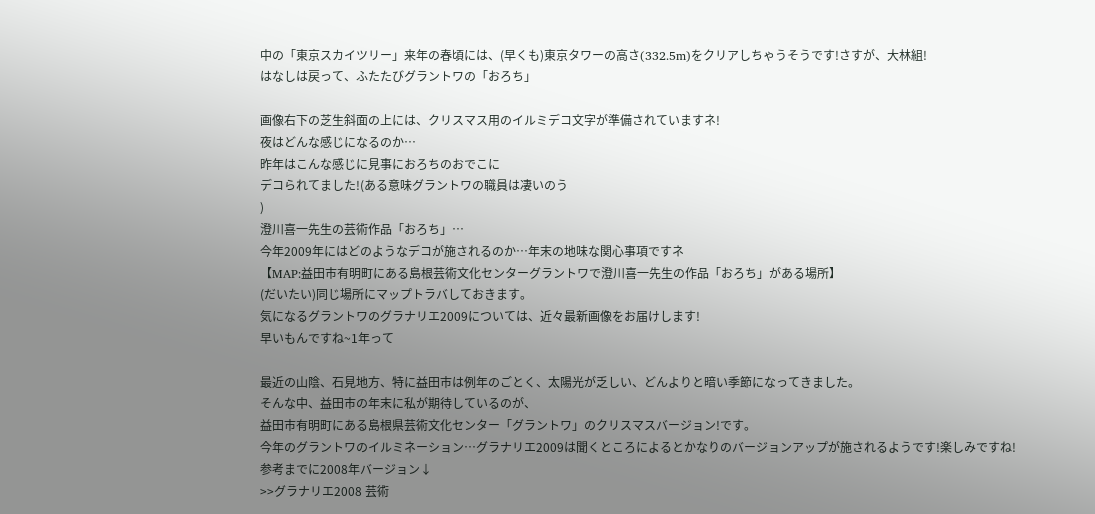中の「東京スカイツリー」来年の春頃には、(早くも)東京タワーの高さ(332.5m)をクリアしちゃうそうです!さすが、大林組!
はなしは戻って、ふたたびグラントワの「おろち」

画像右下の芝生斜面の上には、クリスマス用のイルミデコ文字が準備されていますネ!
夜はどんな感じになるのか…
昨年はこんな感じに見事におろちのおでこに
デコられてました!(ある意味グラントワの職員は凄いのう
)
澄川喜一先生の芸術作品「おろち」…
今年2009年にはどのようなデコが施されるのか…年末の地味な関心事項ですネ
【MAP:益田市有明町にある島根芸術文化センターグラントワで澄川喜一先生の作品「おろち」がある場所】
(だいたい)同じ場所にマップトラバしておきます。
気になるグラントワのグラナリエ2009については、近々最新画像をお届けします!
早いもんですね~1年って

最近の山陰、石見地方、特に益田市は例年のごとく、太陽光が乏しい、どんよりと暗い季節になってきました。
そんな中、益田市の年末に私が期待しているのが、
益田市有明町にある島根県芸術文化センター「グラントワ」のクリスマスバージョン!です。
今年のグラントワのイルミネーション…グラナリエ2009は聞くところによるとかなりのバージョンアップが施されるようです!楽しみですね!
参考までに2008年バージョン↓
>>グラナリエ2008 芸術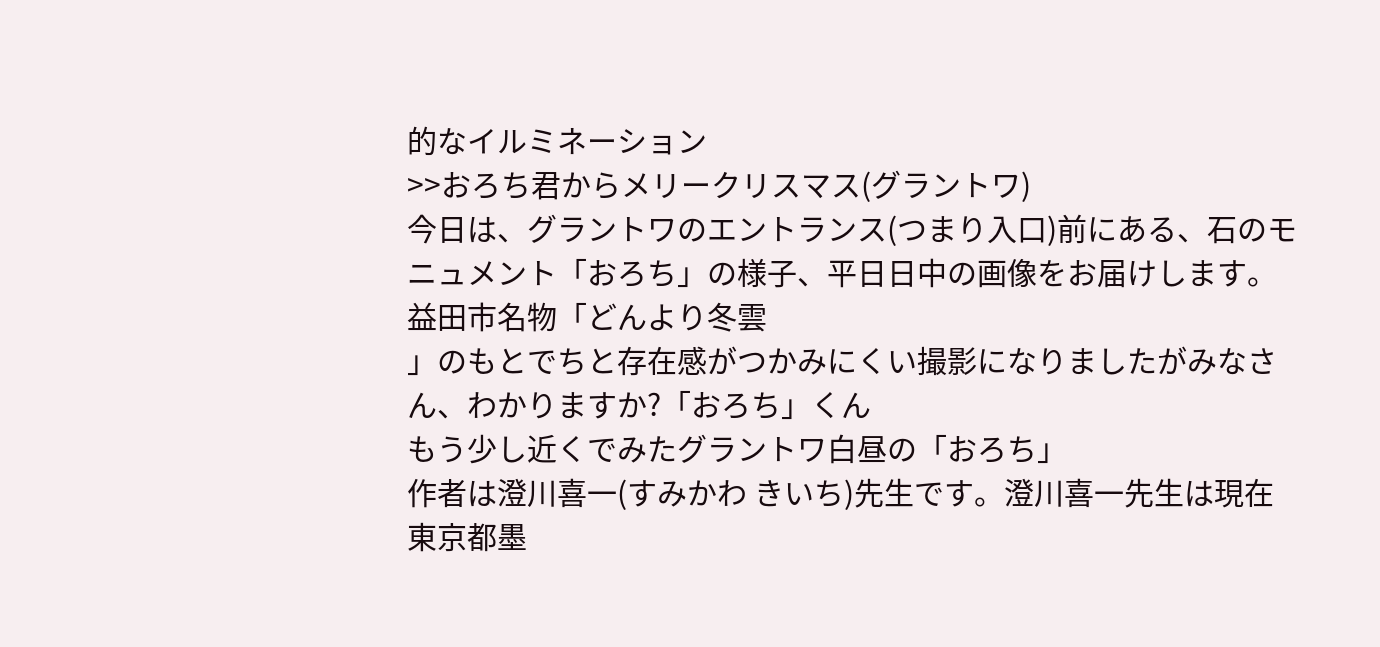的なイルミネーション
>>おろち君からメリークリスマス(グラントワ)
今日は、グラントワのエントランス(つまり入口)前にある、石のモニュメント「おろち」の様子、平日日中の画像をお届けします。
益田市名物「どんより冬雲
」のもとでちと存在感がつかみにくい撮影になりましたがみなさん、わかりますか?「おろち」くん
もう少し近くでみたグラントワ白昼の「おろち」
作者は澄川喜一(すみかわ きいち)先生です。澄川喜一先生は現在東京都墨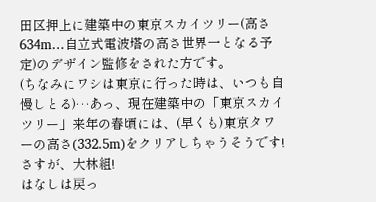田区押上に建築中の東京スカイツリー(高さ634m…自立式電波塔の高さ世界一となる予定)のデザイン監修をされた方です。
(ちなみにワシは東京に行った時は、いつも自慢しとる)…あっ、現在建築中の「東京スカイツリー」来年の春頃には、(早くも)東京タワーの高さ(332.5m)をクリアしちゃうそうです!さすが、大林組!
はなしは戻っ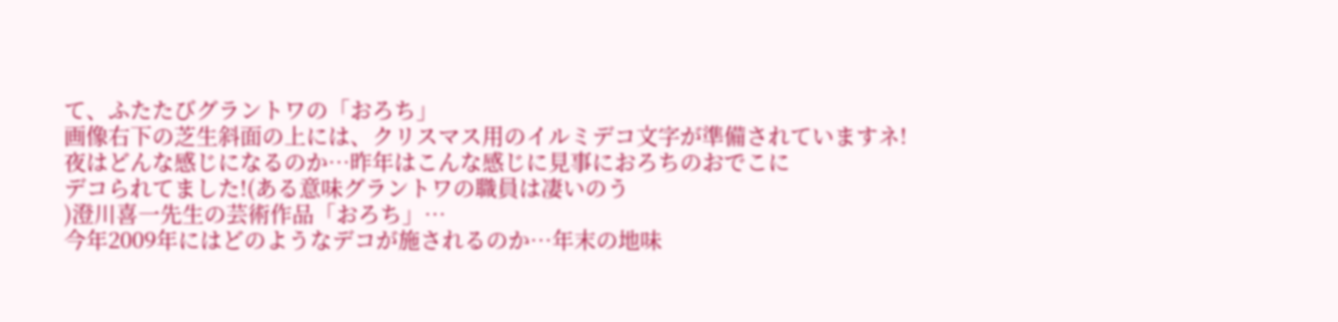て、ふたたびグラントワの「おろち」
画像右下の芝生斜面の上には、クリスマス用のイルミデコ文字が準備されていますネ!
夜はどんな感じになるのか…昨年はこんな感じに見事におろちのおでこに
デコられてました!(ある意味グラントワの職員は凄いのう
)澄川喜一先生の芸術作品「おろち」…
今年2009年にはどのようなデコが施されるのか…年末の地味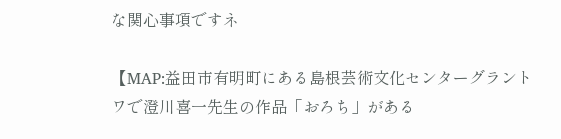な関心事項ですネ

【MAP:益田市有明町にある島根芸術文化センターグラントワで澄川喜一先生の作品「おろち」がある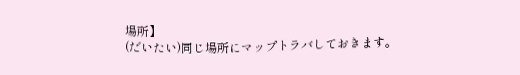場所】
(だいたい)同じ場所にマップトラバしておきます。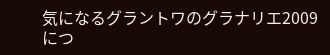気になるグラントワのグラナリエ2009につ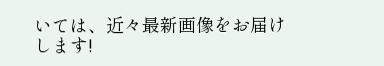いては、近々最新画像をお届けします!